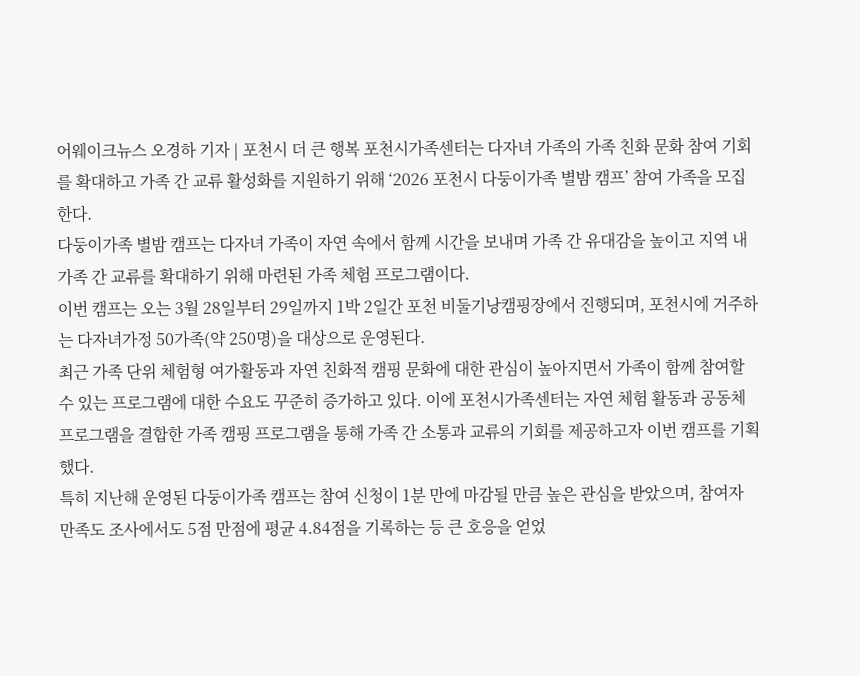어웨이크뉴스 오경하 기자 | 포천시 더 큰 행복 포천시가족센터는 다자녀 가족의 가족 친화 문화 참여 기회를 확대하고 가족 간 교류 활성화를 지원하기 위해 ‘2026 포천시 다둥이가족 별밤 캠프’ 참여 가족을 모집한다.
다둥이가족 별밤 캠프는 다자녀 가족이 자연 속에서 함께 시간을 보내며 가족 간 유대감을 높이고 지역 내 가족 간 교류를 확대하기 위해 마련된 가족 체험 프로그램이다.
이번 캠프는 오는 3월 28일부터 29일까지 1박 2일간 포천 비둘기낭캠핑장에서 진행되며, 포천시에 거주하는 다자녀가정 50가족(약 250명)을 대상으로 운영된다.
최근 가족 단위 체험형 여가활동과 자연 친화적 캠핑 문화에 대한 관심이 높아지면서 가족이 함께 참여할 수 있는 프로그램에 대한 수요도 꾸준히 증가하고 있다. 이에 포천시가족센터는 자연 체험 활동과 공동체 프로그램을 결합한 가족 캠핑 프로그램을 통해 가족 간 소통과 교류의 기회를 제공하고자 이번 캠프를 기획했다.
특히 지난해 운영된 다둥이가족 캠프는 참여 신청이 1분 만에 마감될 만큼 높은 관심을 받았으며, 참여자 만족도 조사에서도 5점 만점에 평균 4.84점을 기록하는 등 큰 호응을 얻었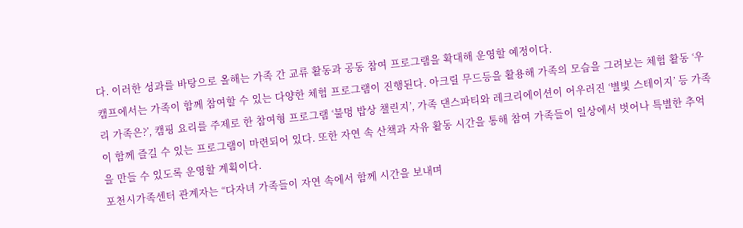다. 이러한 성과를 바탕으로 올해는 가족 간 교류 활동과 공동 참여 프로그램을 확대해 운영할 예정이다.
캠프에서는 가족이 함께 참여할 수 있는 다양한 체험 프로그램이 진행된다. 아크릴 무드등을 활용해 가족의 모습을 그려보는 체험 활동 ‘우리 가족은?’, 캠핑 요리를 주제로 한 참여형 프로그램 ‘불멍 밥상 챌린지’, 가족 댄스파티와 레크리에이션이 어우러진 ‘별빛 스테이지’ 등 가족이 함께 즐길 수 있는 프로그램이 마련되어 있다. 또한 자연 속 산책과 자유 활동 시간을 통해 참여 가족들이 일상에서 벗어나 특별한 추억을 만들 수 있도록 운영할 계획이다.
포천시가족센터 관계자는 “다자녀 가족들이 자연 속에서 함께 시간을 보내며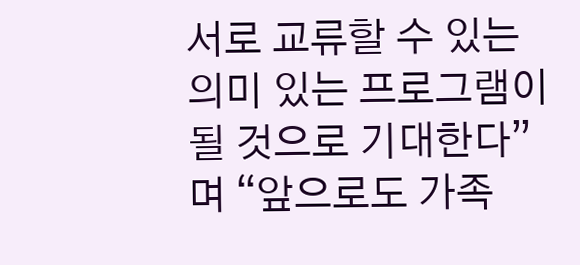서로 교류할 수 있는 의미 있는 프로그램이 될 것으로 기대한다”며 “앞으로도 가족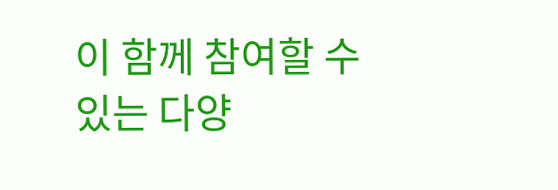이 함께 참여할 수 있는 다양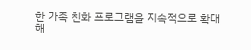한 가족 친화 프로그램을 지속적으로 확대해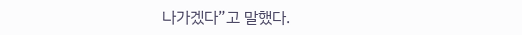나가겠다”고 말했다.